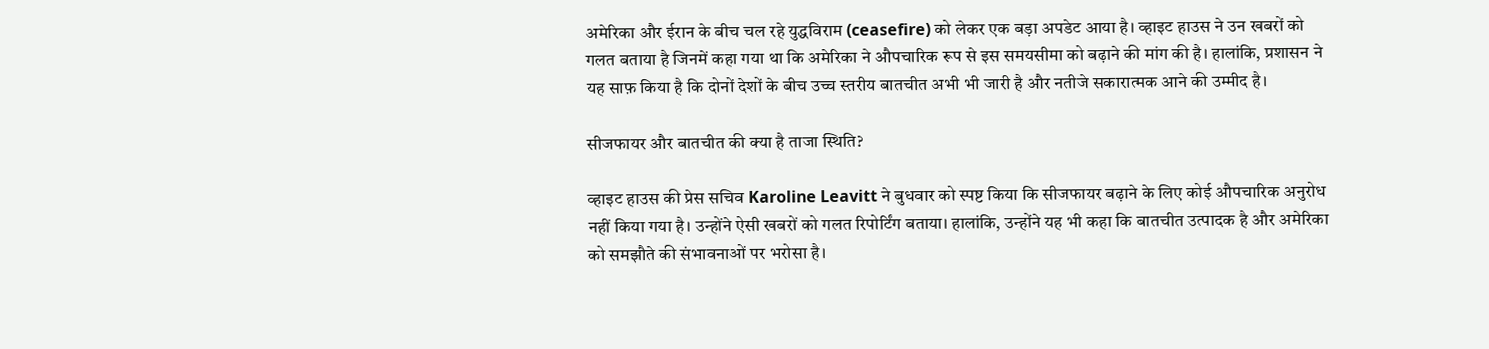अमेरिका और ईरान के बीच चल रहे युद्धविराम (ceasefire) को लेकर एक बड़ा अपडेट आया है। व्हाइट हाउस ने उन खबरों को गलत बताया है जिनमें कहा गया था कि अमेरिका ने औपचारिक रूप से इस समयसीमा को बढ़ाने की मांग की है। हालांकि, प्रशासन ने यह साफ़ किया है कि दोनों देशों के बीच उच्च स्तरीय बातचीत अभी भी जारी है और नतीजे सकारात्मक आने की उम्मीद है।

सीजफायर और बातचीत की क्या है ताजा स्थिति?

व्हाइट हाउस की प्रेस सचिव Karoline Leavitt ने बुधवार को स्पष्ट किया कि सीजफायर बढ़ाने के लिए कोई औपचारिक अनुरोध नहीं किया गया है। उन्होंने ऐसी खबरों को गलत रिपोर्टिंग बताया। हालांकि, उन्होंने यह भी कहा कि बातचीत उत्पादक है और अमेरिका को समझौते की संभावनाओं पर भरोसा है।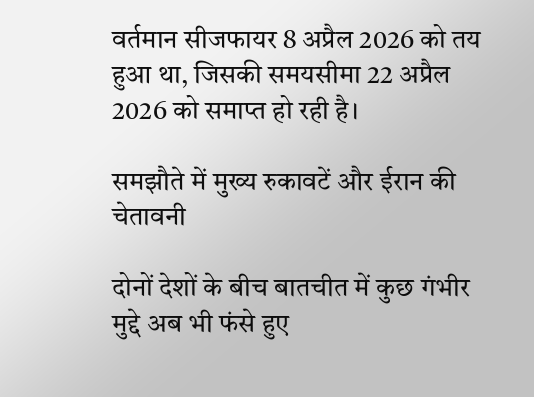वर्तमान सीजफायर 8 अप्रैल 2026 को तय हुआ था, जिसकी समयसीमा 22 अप्रैल 2026 को समाप्त हो रही है।

समझौते में मुख्य रुकावटें और ईरान की चेतावनी

दोनों देशों के बीच बातचीत में कुछ गंभीर मुद्दे अब भी फंसे हुए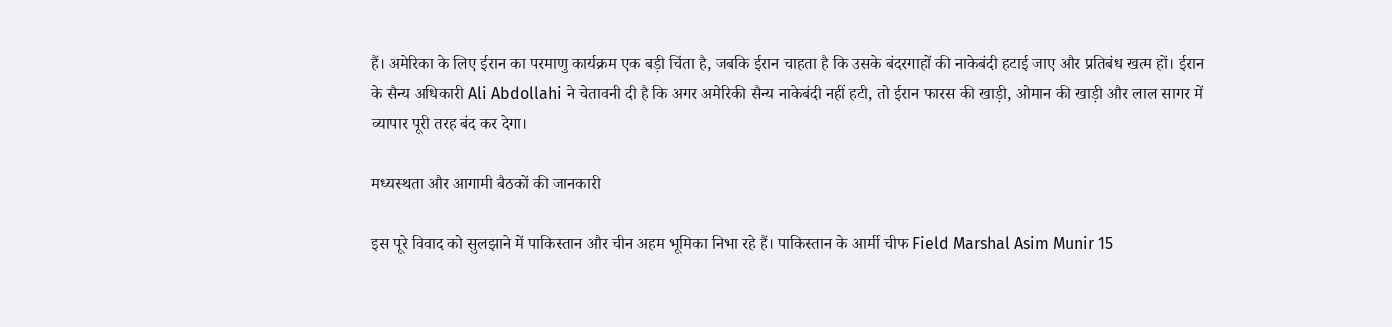हैं। अमेरिका के लिए ईरान का परमाणु कार्यक्रम एक बड़ी चिंता है, जबकि ईरान चाहता है कि उसके बंदरगाहों की नाकेबंदी हटाई जाए और प्रतिबंध खत्म हों। ईरान के सैन्य अधिकारी Ali Abdollahi ने चेतावनी दी है कि अगर अमेरिकी सैन्य नाकेबंदी नहीं हटी, तो ईरान फारस की खाड़ी, ओमान की खाड़ी और लाल सागर में व्यापार पूरी तरह बंद कर देगा।

मध्यस्थता और आगामी बैठकों की जानकारी

इस पूरे विवाद को सुलझाने में पाकिस्तान और चीन अहम भूमिका निभा रहे हैं। पाकिस्तान के आर्मी चीफ Field Marshal Asim Munir 15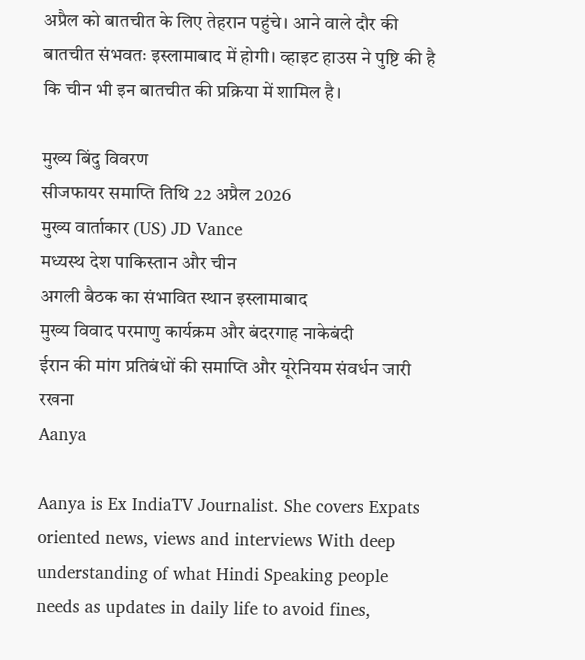अप्रैल को बातचीत के लिए तेहरान पहुंचे। आने वाले दौर की बातचीत संभवतः इस्लामाबाद में होगी। व्हाइट हाउस ने पुष्टि की है कि चीन भी इन बातचीत की प्रक्रिया में शामिल है।

मुख्य बिंदु विवरण
सीजफायर समाप्ति तिथि 22 अप्रैल 2026
मुख्य वार्ताकार (US) JD Vance
मध्यस्थ देश पाकिस्तान और चीन
अगली बैठक का संभावित स्थान इस्लामाबाद
मुख्य विवाद परमाणु कार्यक्रम और बंदरगाह नाकेबंदी
ईरान की मांग प्रतिबंधों की समाप्ति और यूरेनियम संवर्धन जारी रखना
Aanya

Aanya is Ex IndiaTV Journalist. She covers Expats oriented news, views and interviews With deep understanding of what Hindi Speaking people needs as updates in daily life to avoid fines,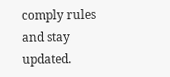comply rules and stay updated.